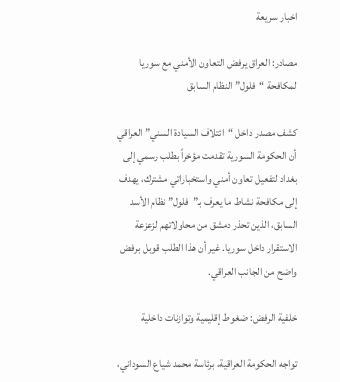اخبار سريعة

مصادر: العراق يرفض التعاون الأمني مع سوريا لمكافحة “فلول” النظام السابق

كشف مصدر داخل “ائتلاف السيادة السني” العراقي أن الحكومة السورية تقدمت مؤخراً بطلب رسمي إلى بغداد لتفعيل تعاون أمني واستخباراتي مشترك، يهدف إلى مكافحة نشاط ما يعرف بـ”فلول” نظام الأسد السابق، الذين تحذر دمشق من محاولاتهم لزعزعة الاستقرار داخل سوريا. غير أن هذا الطلب قوبل برفض واضح من الجانب العراقي.

خلفية الرفض: ضغوط إقليمية وتوازنات داخلية

تواجه الحكومة العراقية، برئاسة محمد شياع السوداني،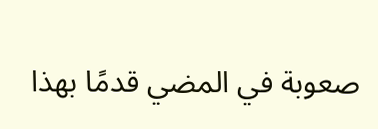صعوبة في المضي قدمًا بهذا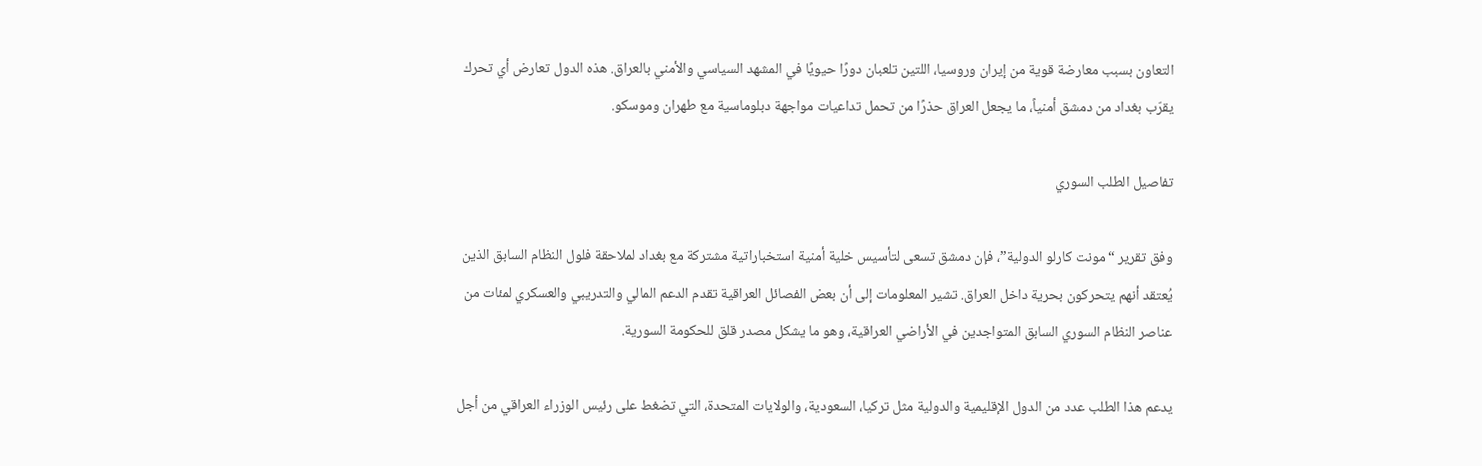التعاون بسبب معارضة قوية من إيران وروسيا، اللتين تلعبان دورًا حيويًا في المشهد السياسي والأمني بالعراق. هذه الدول تعارض أي تحرك يقرّب بغداد من دمشق أمنياً، ما يجعل العراق حذرًا من تحمل تداعيات مواجهة دبلوماسية مع طهران وموسكو.

تفاصيل الطلب السوري

وفق تقرير “مونت كارلو الدولية”، فإن دمشق تسعى لتأسيس خلية أمنية استخباراتية مشتركة مع بغداد لملاحقة فلول النظام السابق الذين يُعتقد أنهم يتحركون بحرية داخل العراق. تشير المعلومات إلى أن بعض الفصائل العراقية تقدم الدعم المالي والتدريبي والعسكري لمئات من عناصر النظام السوري السابق المتواجدين في الأراضي العراقية، وهو ما يشكل مصدر قلق للحكومة السورية.

يدعم هذا الطلب عدد من الدول الإقليمية والدولية مثل تركيا، السعودية، والولايات المتحدة، التي تضغط على رئيس الوزراء العراقي من أجل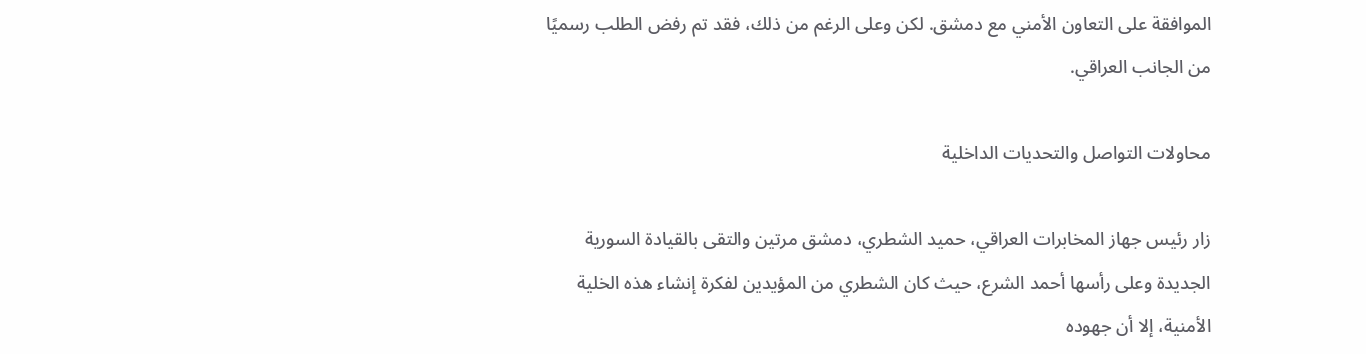الموافقة على التعاون الأمني مع دمشق. لكن وعلى الرغم من ذلك، فقد تم رفض الطلب رسميًا من الجانب العراقي.

محاولات التواصل والتحديات الداخلية

زار رئيس جهاز المخابرات العراقي، حميد الشطري، دمشق مرتين والتقى بالقيادة السورية الجديدة وعلى رأسها أحمد الشرع، حيث كان الشطري من المؤيدين لفكرة إنشاء هذه الخلية الأمنية، إلا أن جهوده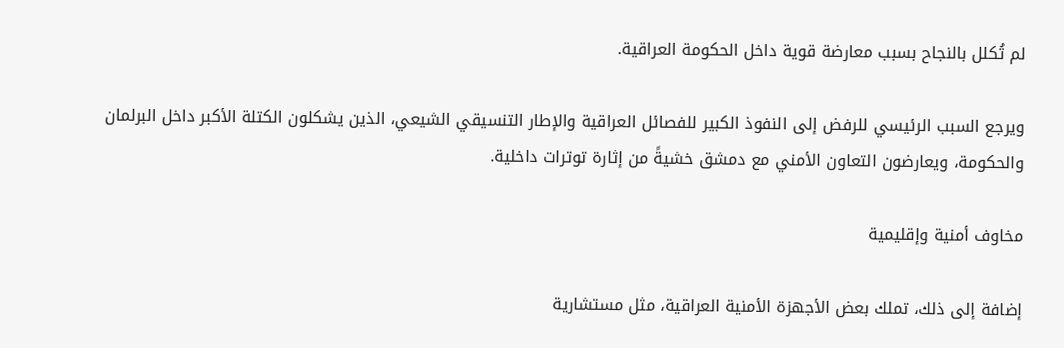لم تُكلل بالنجاح بسبب معارضة قوية داخل الحكومة العراقية.

ويرجع السبب الرئيسي للرفض إلى النفوذ الكبير للفصائل العراقية والإطار التنسيقي الشيعي، الذين يشكلون الكتلة الأكبر داخل البرلمان والحكومة، ويعارضون التعاون الأمني مع دمشق خشيةً من إثارة توترات داخلية.

مخاوف أمنية وإقليمية

إضافة إلى ذلك، تملك بعض الأجهزة الأمنية العراقية، مثل مستشارية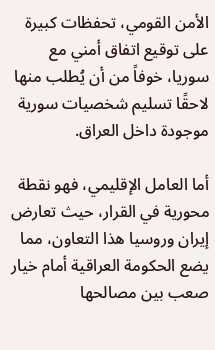الأمن القومي، تحفظات كبيرة على توقيع اتفاق أمني مع سوريا، خوفاً من أن يُطلب منها لاحقًا تسليم شخصيات سورية موجودة داخل العراق.

أما العامل الإقليمي، فهو نقطة محورية في القرار، حيث تعارض إيران وروسيا هذا التعاون، مما يضع الحكومة العراقية أمام خيار صعب بين مصالحها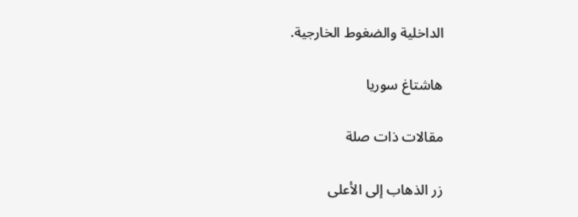الداخلية والضغوط الخارجية.

هاشتاغ سوريا

مقالات ذات صلة

زر الذهاب إلى الأعلى